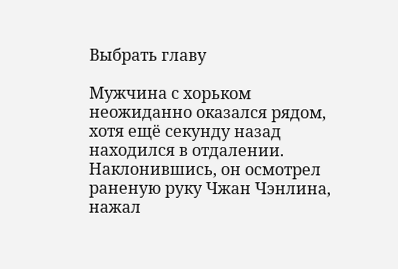Выбрать главу

Мужчина с хорьком неожиданно оказался рядом, хотя ещё секунду назад находился в отдалении. Наклонившись, он осмотрел раненую руку Чжан Чэнлина, нажал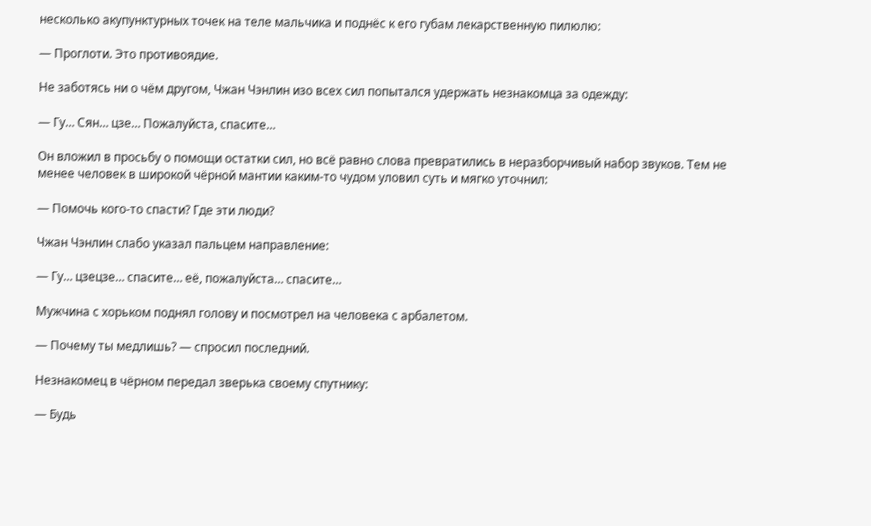несколько акупунктурных точек на теле мальчика и поднёс к его губам лекарственную пилюлю:

— Проглоти. Это противоядие.

Не заботясь ни о чём другом, Чжан Чэнлин изо всех сил попытался удержать незнакомца за одежду:

— Гу… Сян… цзе… Пожалуйста, спасите…

Он вложил в просьбу о помощи остатки сил, но всё равно слова превратились в неразборчивый набор звуков. Тем не менее человек в широкой чёрной мантии каким-то чудом уловил суть и мягко уточнил:

— Помочь кого-то спасти? Где эти люди?

Чжан Чэнлин слабо указал пальцем направление:

— Гу… цзецзе… спасите… её, пожалуйста… спасите…

Мужчина с хорьком поднял голову и посмотрел на человека с арбалетом.

— Почему ты медлишь? — спросил последний.

Незнакомец в чёрном передал зверька своему спутнику:

— Будь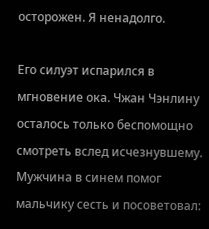осторожен. Я ненадолго.

Его силуэт испарился в мгновение ока. Чжан Чэнлину осталось только беспомощно смотреть вслед исчезнувшему. Мужчина в синем помог мальчику сесть и посоветовал: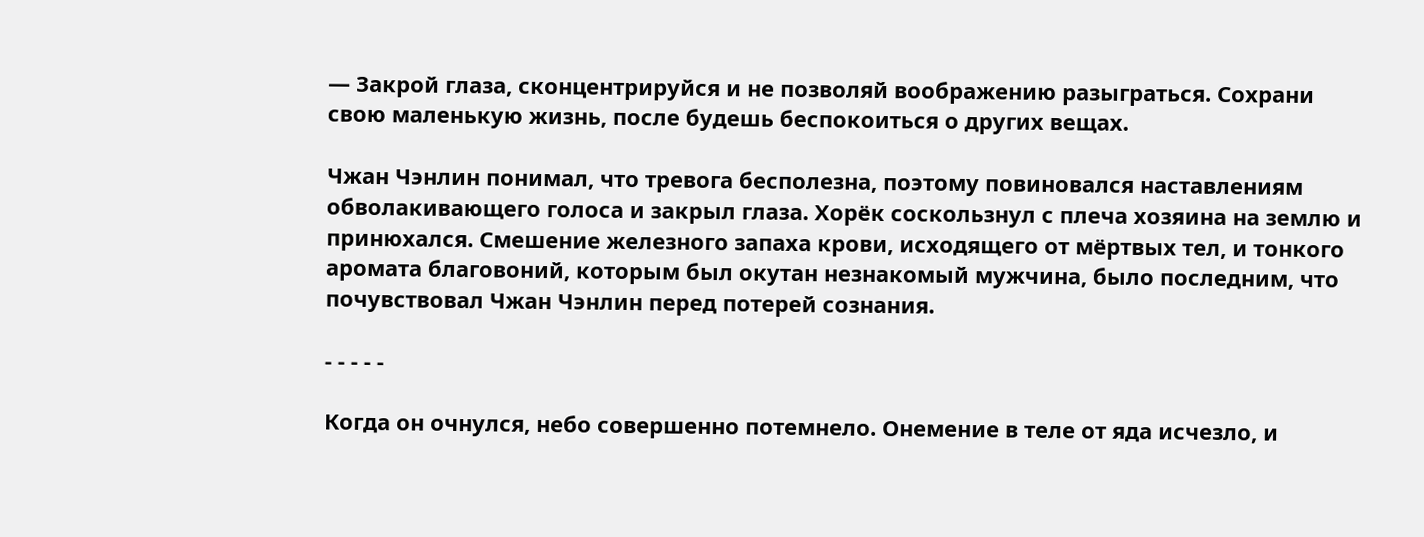— Закрой глаза, сконцентрируйся и не позволяй воображению разыграться. Сохрани свою маленькую жизнь, после будешь беспокоиться о других вещах.

Чжан Чэнлин понимал, что тревога бесполезна, поэтому повиновался наставлениям обволакивающего голоса и закрыл глаза. Хорёк соскользнул с плеча хозяина на землю и принюхался. Смешение железного запаха крови, исходящего от мёртвых тел, и тонкого аромата благовоний, которым был окутан незнакомый мужчина, было последним, что почувствовал Чжан Чэнлин перед потерей сознания.

- - - - -

Когда он очнулся, небо совершенно потемнело. Онемение в теле от яда исчезло, и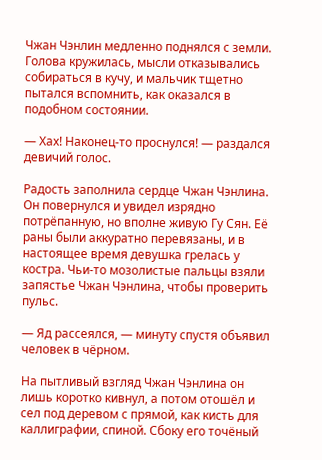Чжан Чэнлин медленно поднялся с земли. Голова кружилась, мысли отказывались собираться в кучу, и мальчик тщетно пытался вспомнить, как оказался в подобном состоянии.

— Хах! Наконец-то проснулся! — раздался девичий голос.

Радость заполнила сердце Чжан Чэнлина. Он повернулся и увидел изрядно потрёпанную, но вполне живую Гу Сян. Её раны были аккуратно перевязаны, и в настоящее время девушка грелась у костра. Чьи-то мозолистые пальцы взяли запястье Чжан Чэнлина, чтобы проверить пульс.

— Яд рассеялся, — минуту спустя объявил человек в чёрном.

На пытливый взгляд Чжан Чэнлина он лишь коротко кивнул, а потом отошёл и сел под деревом с прямой, как кисть для каллиграфии, спиной. Сбоку его точёный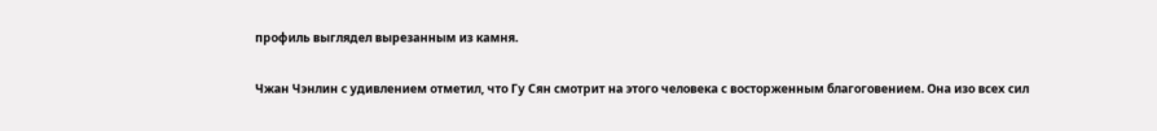профиль выглядел вырезанным из камня.

Чжан Чэнлин с удивлением отметил, что Гу Сян смотрит на этого человека с восторженным благоговением. Она изо всех сил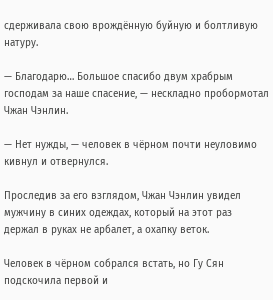сдерживала свою врождённую буйную и болтливую натуру.

— Благодарю… Большое спасибо двум храбрым господам за наше спасение, — нескладно пробормотал Чжан Чэнлин.

— Нет нужды, — человек в чёрном почти неуловимо кивнул и отвернулся.

Проследив за его взглядом, Чжан Чэнлин увидел мужчину в синих одеждах, который на этот раз держал в руках не арбалет, а охапку веток.

Человек в чёрном собрался встать, но Гу Сян подскочила первой и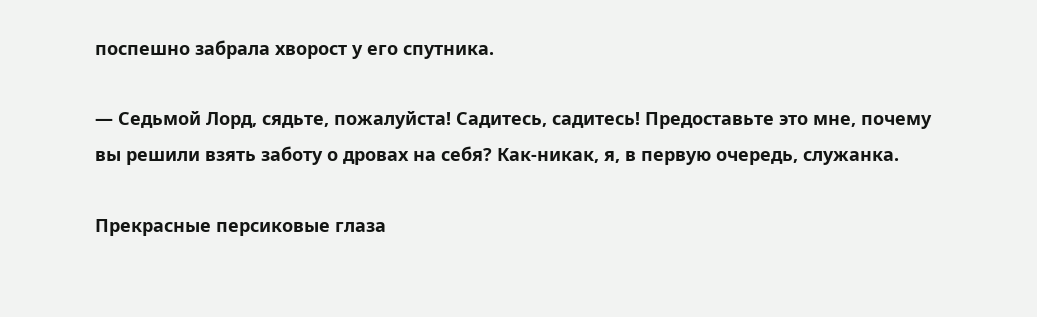поспешно забрала хворост у его спутника.

— Седьмой Лорд, сядьте, пожалуйста! Садитесь, садитесь! Предоставьте это мне, почему вы решили взять заботу о дровах на себя? Как-никак, я, в первую очередь, служанка.

Прекрасные персиковые глаза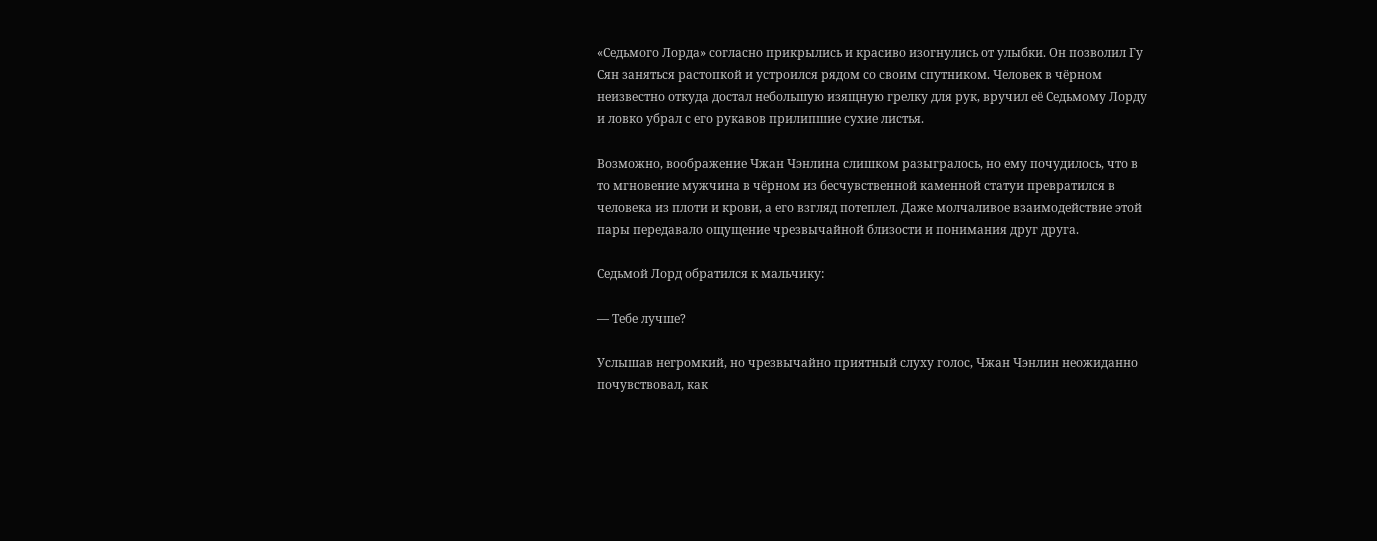«Седьмого Лорда» согласно прикрылись и красиво изогнулись от улыбки. Он позволил Гу Сян заняться растопкой и устроился рядом со своим спутником. Человек в чёрном неизвестно откуда достал небольшую изящную грелку для рук, вручил её Седьмому Лорду и ловко убрал с его рукавов прилипшие сухие листья.

Возможно, воображение Чжан Чэнлина слишком разыгралось, но ему почудилось, что в то мгновение мужчина в чёрном из бесчувственной каменной статуи превратился в человека из плоти и крови, а его взгляд потеплел. Даже молчаливое взаимодействие этой пары передавало ощущение чрезвычайной близости и понимания друг друга.

Седьмой Лорд обратился к мальчику:

— Тебе лучше?

Услышав негромкий, но чрезвычайно приятный слуху голос, Чжан Чэнлин неожиданно почувствовал, как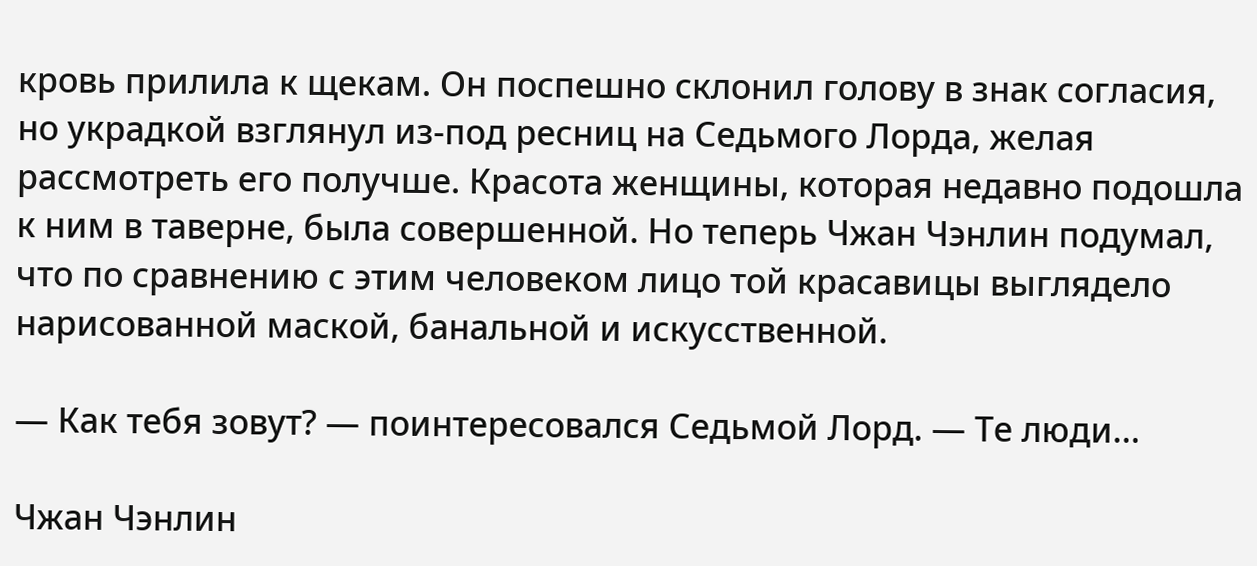кровь прилила к щекам. Он поспешно склонил голову в знак согласия, но украдкой взглянул из-под ресниц на Седьмого Лорда, желая рассмотреть его получше. Красота женщины, которая недавно подошла к ним в таверне, была совершенной. Но теперь Чжан Чэнлин подумал, что по сравнению с этим человеком лицо той красавицы выглядело нарисованной маской, банальной и искусственной.

— Как тебя зовут? — поинтересовался Седьмой Лорд. — Те люди…

Чжан Чэнлин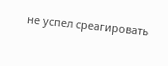не успел среагировать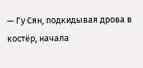— Гу Сян, подкидывая дрова в костёр, начала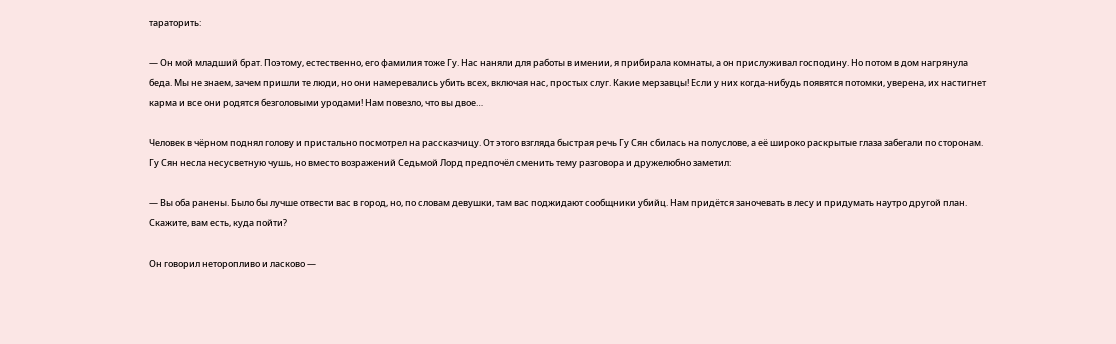тараторить:

— Он мой младший брат. Поэтому, естественно, его фамилия тоже Гу. Нас наняли для работы в имении, я прибирала комнаты, а он прислуживал господину. Но потом в дом нагрянула беда. Мы не знаем, зачем пришли те люди, но они намеревались убить всех, включая нас, простых слуг. Какие мерзавцы! Если у них когда-нибудь появятся потомки, уверена, их настигнет карма и все они родятся безголовыми уродами! Нам повезло, что вы двое…

Человек в чёрном поднял голову и пристально посмотрел на рассказчицу. От этого взгляда быстрая речь Гу Сян сбилась на полуслове, а её широко раскрытые глаза забегали по сторонам. Гу Сян несла несусветную чушь, но вместо возражений Седьмой Лорд предпочёл сменить тему разговора и дружелюбно заметил:

— Вы оба ранены. Было бы лучше отвести вас в город, но, по словам девушки, там вас поджидают сообщники убийц. Нам придётся заночевать в лесу и придумать наутро другой план. Скажите, вам есть, куда пойти?

Он говорил неторопливо и ласково —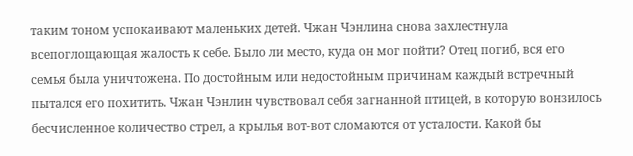таким тоном успокаивают маленьких детей. Чжан Чэнлина снова захлестнула всепоглощающая жалость к себе. Было ли место, куда он мог пойти? Отец погиб, вся его семья была уничтожена. По достойным или недостойным причинам каждый встречный пытался его похитить. Чжан Чэнлин чувствовал себя загнанной птицей, в которую вонзилось бесчисленное количество стрел, а крылья вот-вот сломаются от усталости. Какой бы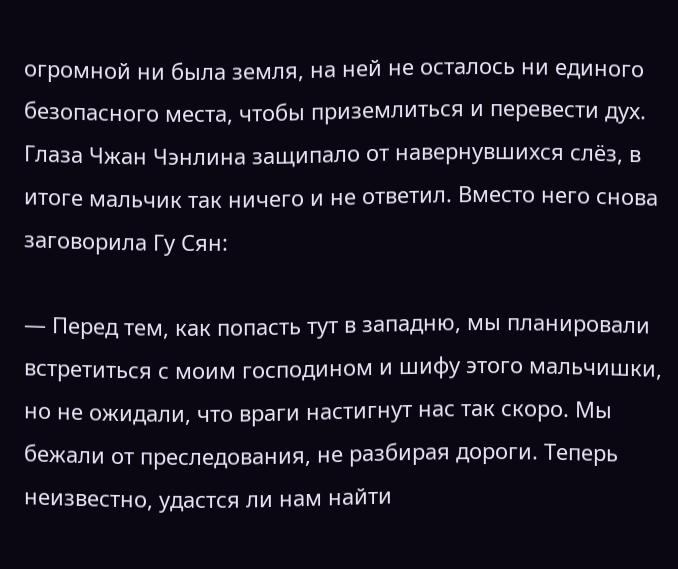огромной ни была земля, на ней не осталось ни единого безопасного места, чтобы приземлиться и перевести дух. Глаза Чжан Чэнлина защипало от навернувшихся слёз, в итоге мальчик так ничего и не ответил. Вместо него снова заговорила Гу Сян:

— Перед тем, как попасть тут в западню, мы планировали встретиться с моим господином и шифу этого мальчишки, но не ожидали, что враги настигнут нас так скоро. Мы бежали от преследования, не разбирая дороги. Теперь неизвестно, удастся ли нам найти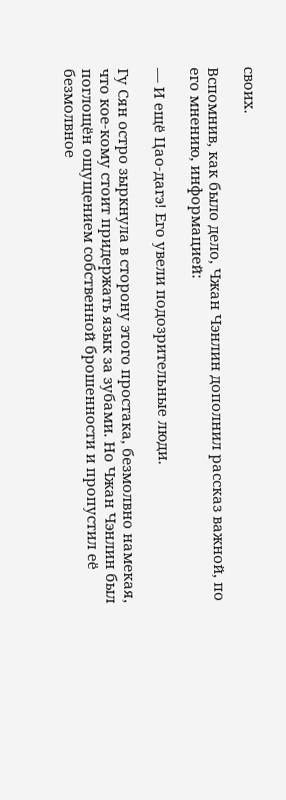своих.

Вспомнив, как было дело, Чжан Чэнлин дополнил рассказ важной, по его мнению, информацией:

— И ещё Цао-дагэ! Его увели подозрительные люди.

Гу Сян остро зыркнула в сторону этого простака, безмолвно намекая, что кое-кому стоит придержать язык за зубами. Но Чжан Чэнлин был поглощён ощущением собственной брошенности и пропустил её безмолвное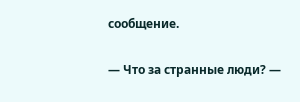сообщение.

— Что за странные люди? —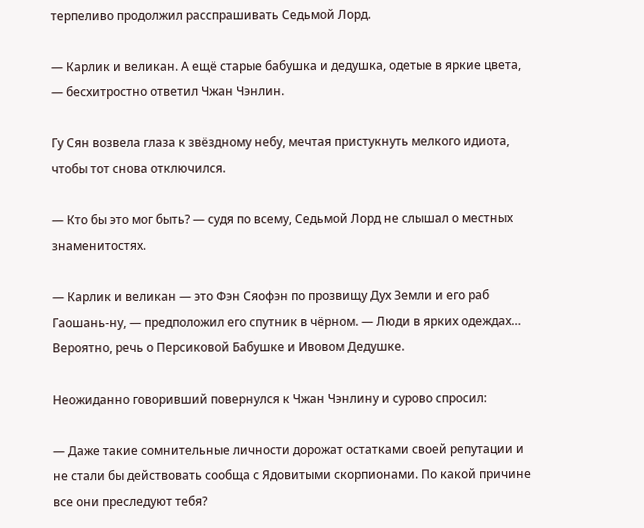терпеливо продолжил расспрашивать Седьмой Лорд.

— Карлик и великан. А ещё старые бабушка и дедушка, одетые в яркие цвета, — бесхитростно ответил Чжан Чэнлин.

Гу Сян возвела глаза к звёздному небу, мечтая пристукнуть мелкого идиота, чтобы тот снова отключился.

— Кто бы это мог быть? — судя по всему, Седьмой Лорд не слышал о местных знаменитостях.

— Карлик и великан — это Фэн Сяофэн по прозвищу Дух Земли и его раб Гаошань-ну, — предположил его спутник в чёрном. — Люди в ярких одеждах… Вероятно, речь о Персиковой Бабушке и Ивовом Дедушке.

Неожиданно говоривший повернулся к Чжан Чэнлину и сурово спросил:

— Даже такие сомнительные личности дорожат остатками своей репутации и не стали бы действовать сообща с Ядовитыми скорпионами. По какой причине все они преследуют тебя?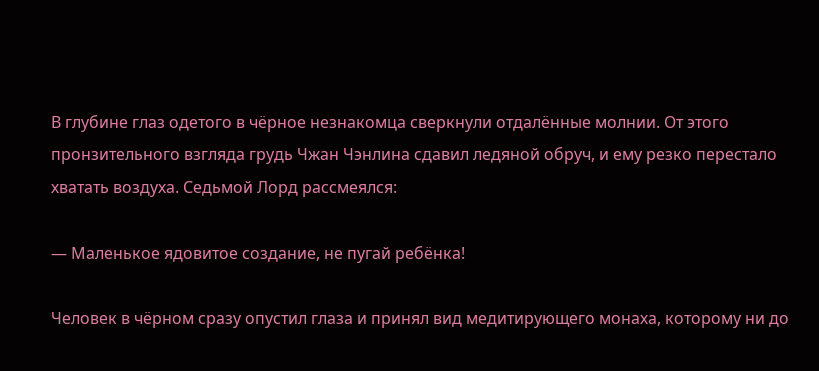В глубине глаз одетого в чёрное незнакомца сверкнули отдалённые молнии. От этого пронзительного взгляда грудь Чжан Чэнлина сдавил ледяной обруч, и ему резко перестало хватать воздуха. Седьмой Лорд рассмеялся:

— Маленькое ядовитое создание, не пугай ребёнка!

Человек в чёрном сразу опустил глаза и принял вид медитирующего монаха, которому ни до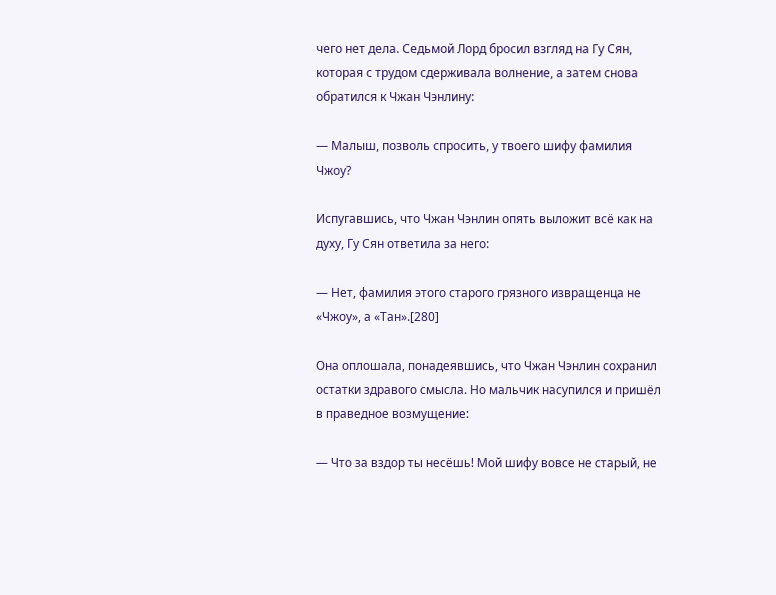чего нет дела. Седьмой Лорд бросил взгляд на Гу Сян, которая с трудом сдерживала волнение, а затем снова обратился к Чжан Чэнлину:

— Малыш, позволь спросить, у твоего шифу фамилия Чжоу?

Испугавшись, что Чжан Чэнлин опять выложит всё как на духу, Гу Сян ответила за него:

— Нет, фамилия этого старого грязного извращенца не «Чжоу», а «Тан».[280]

Она оплошала, понадеявшись, что Чжан Чэнлин сохранил остатки здравого смысла. Но мальчик насупился и пришёл в праведное возмущение:

— Что за вздор ты несёшь! Мой шифу вовсе не старый, не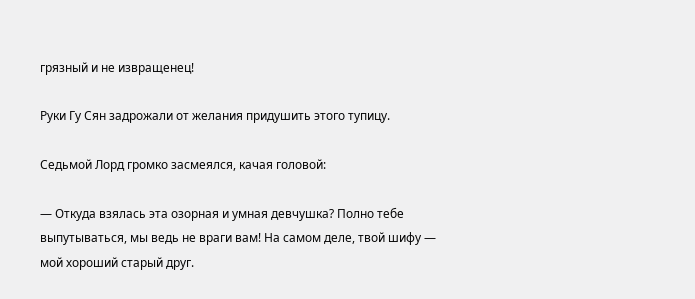грязный и не извращенец!

Руки Гу Сян задрожали от желания придушить этого тупицу.

Седьмой Лорд громко засмеялся, качая головой:

— Откуда взялась эта озорная и умная девчушка? Полно тебе выпутываться, мы ведь не враги вам! На самом деле, твой шифу — мой хороший старый друг.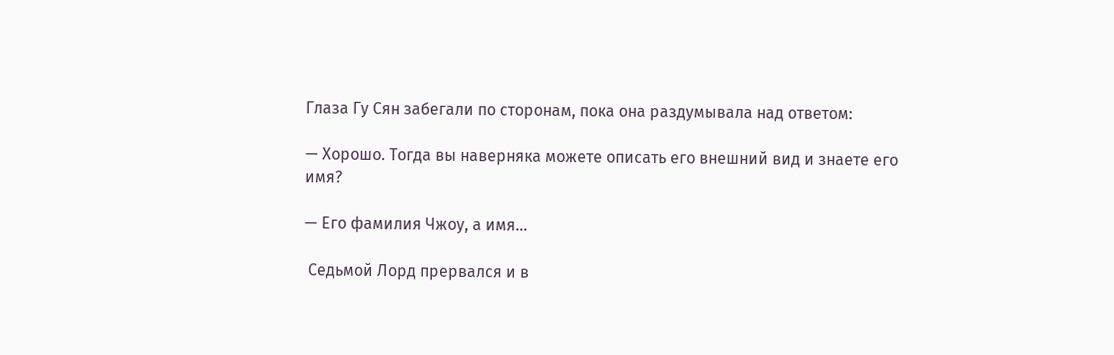Глаза Гу Сян забегали по сторонам, пока она раздумывала над ответом:

— Хорошо. Тогда вы наверняка можете описать его внешний вид и знаете его имя?

— Его фамилия Чжоу, а имя…

 Седьмой Лорд прервался и в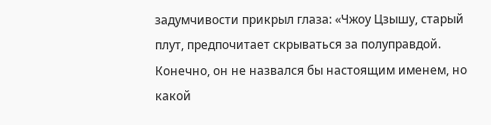задумчивости прикрыл глаза: «Чжоу Цзышу, старый плут, предпочитает скрываться за полуправдой. Конечно, он не назвался бы настоящим именем, но какой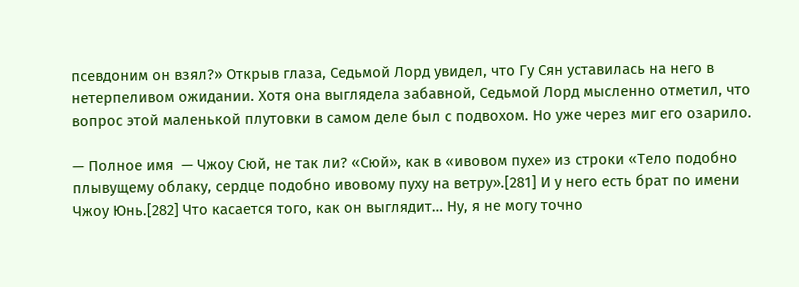псевдоним он взял?» Открыв глаза, Седьмой Лорд увидел, что Гу Сян уставилась на него в нетерпеливом ожидании. Хотя она выглядела забавной, Седьмой Лорд мысленно отметил, что вопрос этой маленькой плутовки в самом деле был с подвохом. Но уже через миг его озарило.

— Полное имя  — Чжоу Сюй, не так ли? «Сюй», как в «ивовом пухе» из строки «Тело подобно плывущему облаку, сердце подобно ивовому пуху на ветру».[281] И у него есть брат по имени Чжоу Юнь.[282] Что касается того, как он выглядит… Ну, я не могу точно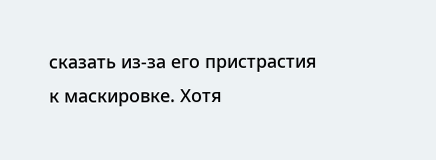сказать из-за его пристрастия к маскировке. Хотя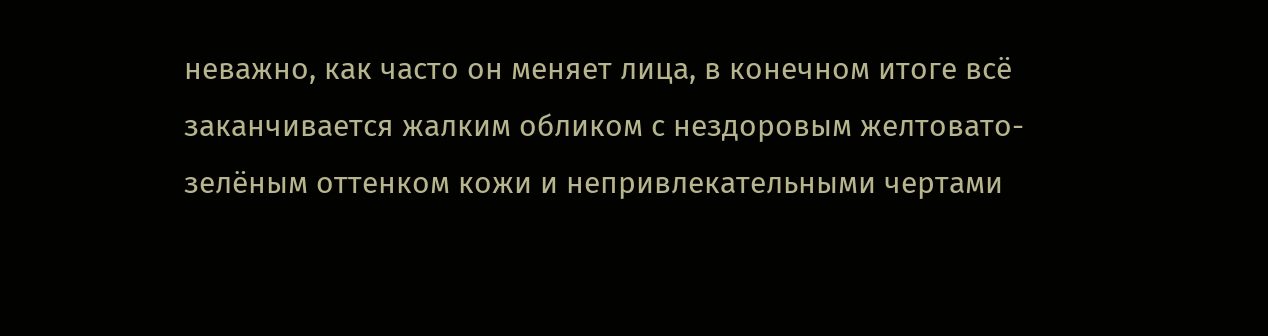неважно, как часто он меняет лица, в конечном итоге всё заканчивается жалким обликом с нездоровым желтовато-зелёным оттенком кожи и непривлекательными чертами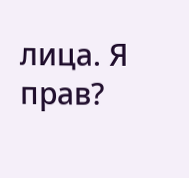лица. Я прав?